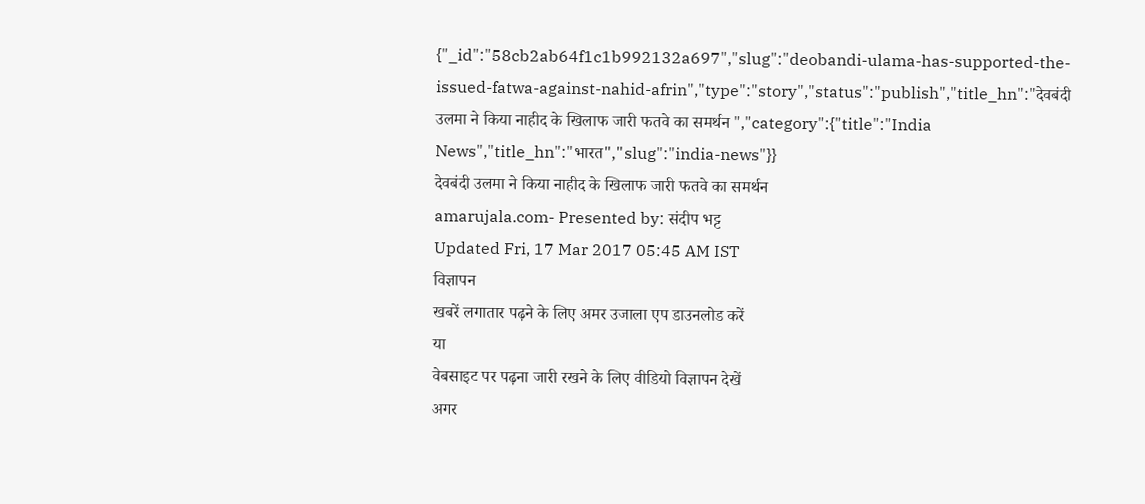{"_id":"58cb2ab64f1c1b992132a697","slug":"deobandi-ulama-has-supported-the-issued-fatwa-against-nahid-afrin","type":"story","status":"publish","title_hn":"देवबंदी उलमा ने किया नाहीद के खिलाफ जारी फतवे का समर्थन ","category":{"title":"India News","title_hn":"भारत","slug":"india-news"}}
देवबंदी उलमा ने किया नाहीद के खिलाफ जारी फतवे का समर्थन
amarujala.com- Presented by: संदीप भट्ट
Updated Fri, 17 Mar 2017 05:45 AM IST
विज्ञापन
खबरें लगातार पढ़ने के लिए अमर उजाला एप डाउनलोड करें
या
वेबसाइट पर पढ़ना जारी रखने के लिए वीडियो विज्ञापन देखें
अगर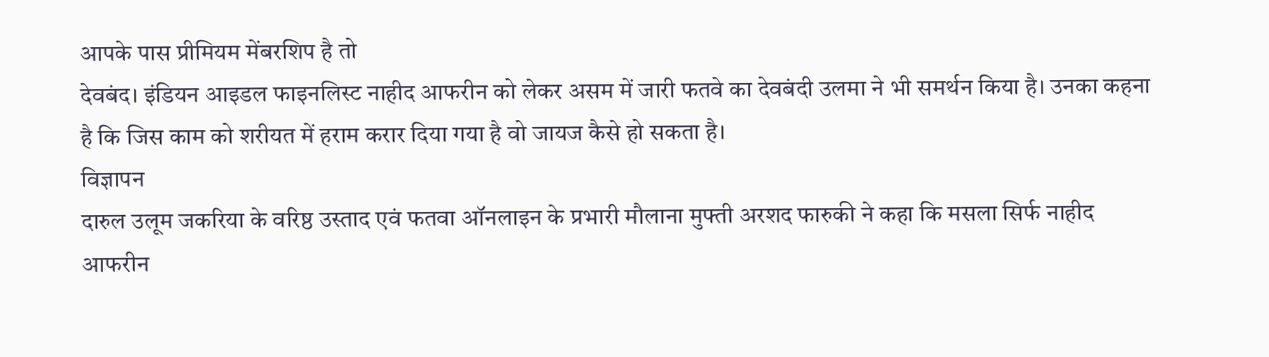आपके पास प्रीमियम मेंबरशिप है तो
देवबंद। इंडियन आइडल फाइनलिस्ट नाहीद आफरीन को लेकर असम में जारी फतवे का देवबंदी उलमा ने भी समर्थन किया है। उनका कहना है कि जिस काम को शरीयत में हराम करार दिया गया है वो जायज कैसे हो सकता है।
विज्ञापन
दारुल उलूम जकरिया के वरिष्ठ उस्ताद एवं फतवा ऑनलाइन के प्रभारी मौलाना मुफ्ती अरशद फारुकी ने कहा कि मसला सिर्फ नाहीद आफरीन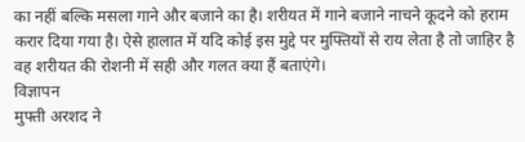का नहीं बल्कि मसला गाने और बजाने का है। शरीयत में गाने बजाने नाचने कूदने को हराम करार दिया गया है। ऐसे हालात में यदि कोई इस मुद्दे पर मुफ्तियों से राय लेता है तो जाहिर है वह शरीयत की रोशनी में सही और गलत क्या हैं बताएंगे।
विज्ञापन
मुफ्ती अरशद ने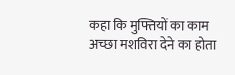कहा कि मुफ्तियों का काम अच्छा मशविरा देने का होता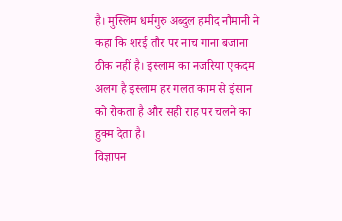है। मुस्लिम धर्मगुरु अब्दुल हमीद नौमानी ने कहा कि शरई तौर पर नाच गाना बजाना ठीक नहीं है। इस्लाम का नजरिया एकदम अलग है इस्लाम हर गलत काम से इंसान को रोकता है और सही राह पर चलने का हुक्म देता है।
विज्ञापन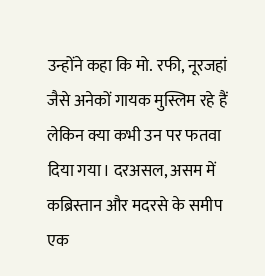उन्होंने कहा कि मो. रफी, नूरजहां जैसे अनेकों गायक मुस्लिम रहे हैं लेकिन क्या कभी उन पर फतवा दिया गया। दरअसल, असम में कब्रिस्तान और मदरसे के समीप एक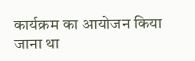कार्यक्रम का आयोजन किया जाना था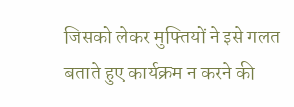जिसको लेकर मुफ्तियों ने इसे गलत बताते हुए कार्यक्रम न करने की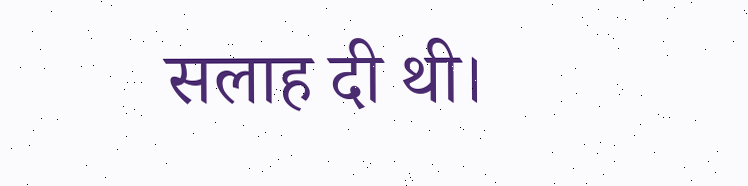सलाह दी थी।